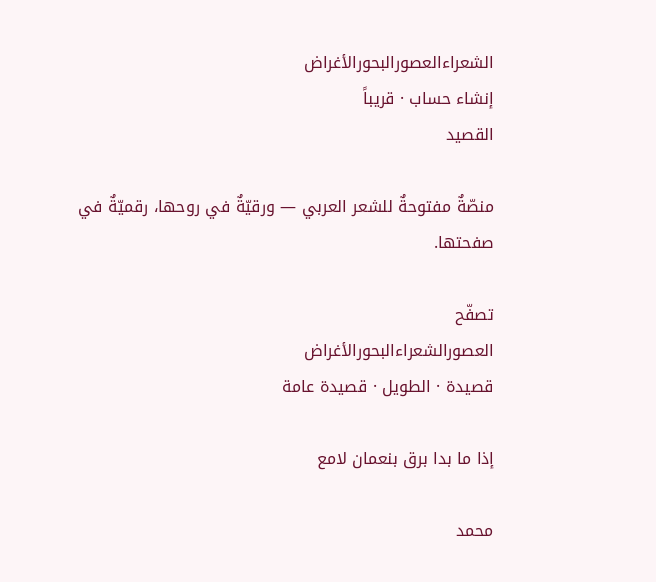الشعراءالعصورالبحورالأغراض
إنشاء حساب · قريباً
القصيد

منصّةٌ مفتوحةٌ للشعر العربي — ورقيّةٌ في روحها، رقميّةٌ في صفحتها.

تصفّح
العصورالشعراءالبحورالأغراض
قصيدة · الطويل · قصيدة عامة

إذا ما بدا برق بنعمان لامع

محمد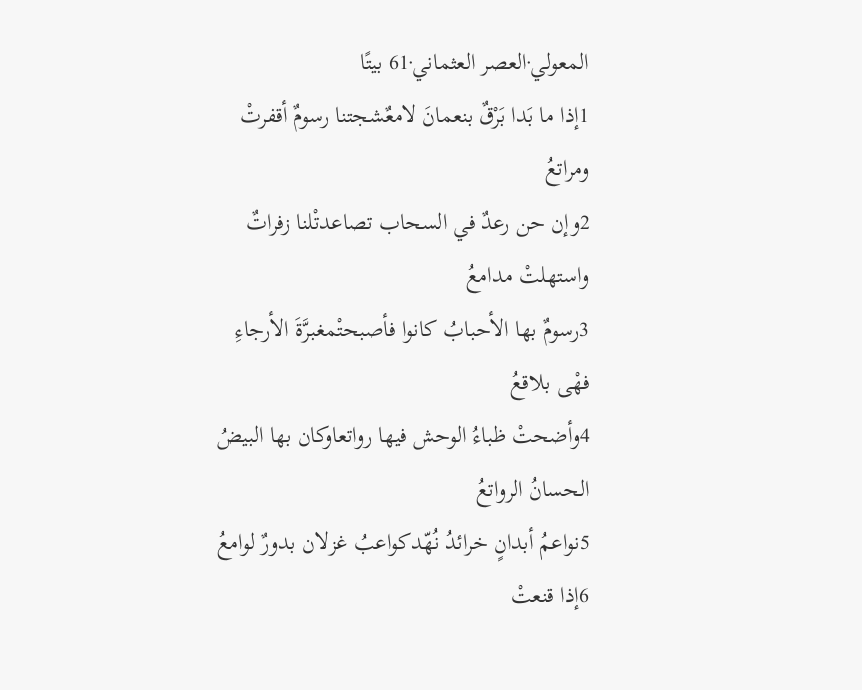المعولي·العصر العثماني·61 بيتًا
1إذا ما بَدا بَرْقٌ بنعمانَ لامعٌشجتنا رسومٌ أقفرتْ ومراتعُ
2وإن حن رعدٌ في السحاب تصاعدتْلنا زفراتٌ واستهلتْ مدامعُ
3رسومٌ بها الأحبابُ كانوا فأصبحتْمغبرَّةَ الأرجاءِ فهْى بلاقعُ
4وأضحتْ ظباءُ الوحش فيها رواتعاوكان بها البيضُ الحسانُ الرواتعُ
5نواعمُ أبدانٍ خرائدُ نُهّدكواعبُ غزلان بدورٌ لوامعُ
6إذا قنعتْ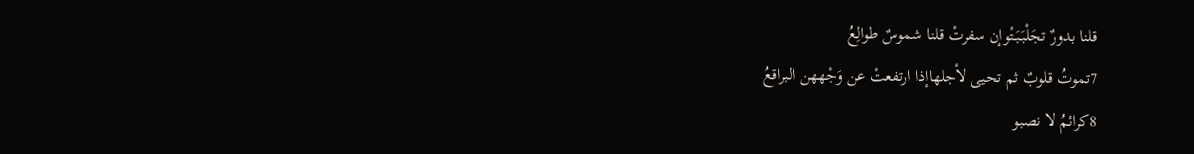قلنا بدورٌ تجَلْبَبَتْوإن سفرتْ قلنا شموسٌ طوالِعُ
7تموتُ قلوبٌ ثم تحيى لأجلهاإذا ارتفعتْ عن وَجْههن البراقعُ
8كرائمُ لا نصبو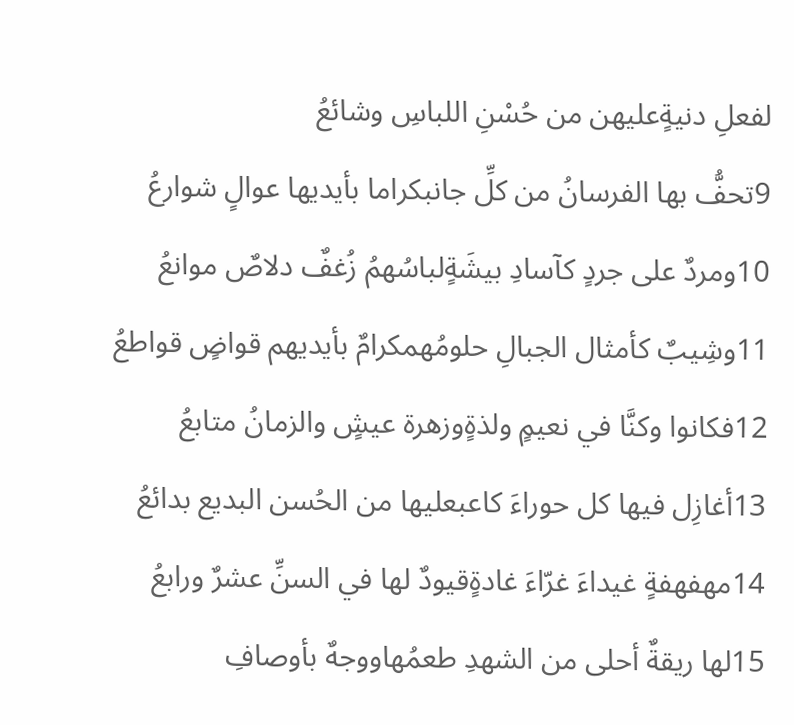لفعلِ دنيةٍعليهن من حُسْنِ اللباسِ وشائعُ
9تحفُّ بها الفرسانُ من كلِّ جانبكراما بأيديها عوالٍ شوارعُ
10ومردٌ على جردٍ كآسادِ بيشَةٍلباسُهمُ زُغفٌ دلاصٌ موانعُ
11وشِيبٌ كأمثال الجبالِ حلومُهمكرامٌ بأيديهم قواضٍ قواطعُ
12فكانوا وكنَّا في نعيمٍ ولذةٍوزهرة عيشٍ والزمانُ متابعُ
13أغازِل فيها كل حوراءَ كاعبعليها من الحُسن البديع بدائعُ
14مهفهفةٍ غيداءَ غرّاءَ غادةٍقيودٌ لها في السنِّ عشرٌ ورابعُ
15لها ريقةٌ أحلى من الشهدِ طعمُهاووجهٌ بأوصافِ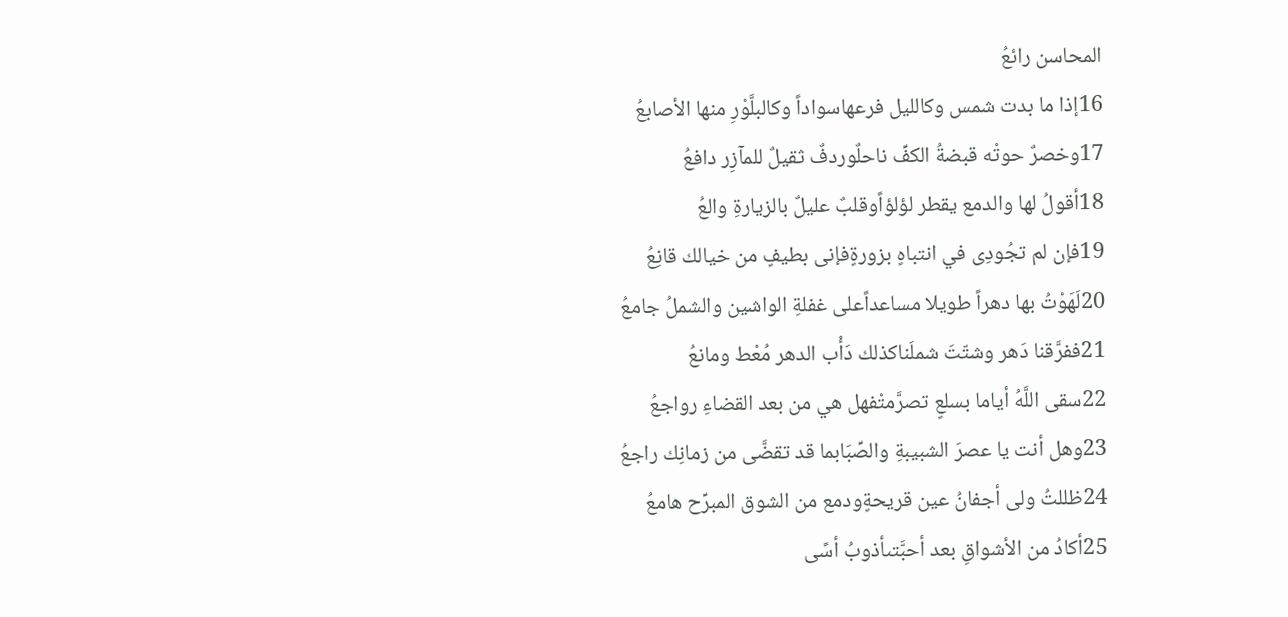المحاسن رائعُ
16إذا ما بدت شمس وكالليل فرعهاسواداً وكالبلَّوْرِ منها الأصابعُ
17وخصرٌ حوتْه قبضةُ الكفِّ ناحلٌوردفٌ ثقيلٌ للمآزِر دافعُ
18أقولُ لها والدمع يقطر لؤلؤاًوقلبٌ عليلٌ بالزيارةِ والعُ
19فإن لم تجُودِى في انتباهٍ بزورةٍفإنى بطيفٍ من خيالك قانِعُ
20لَهَوْتُ بها دهراً طويلا مساعداًعلى غفلةِ الواشين والشملُ جامعُ
21ففرَّقنا دَهر وشتّتَ شملَناكذلك دَأْب الدهر مُعْط ومانعُ
22سقى اللَّهُ أياما بسلعٍ تصرَّمتْفهل هي من بعد القضاءِ رواجعُ
23وهل أنت يا عصرَ الشبيبةِ والصِّبَابما قد تقضَّى من زمانِك راجعُ
24ظللتُ ولى أجفانُ عين قريحةٍودمع من الشوق المبرِّح هامعُ
25أكادُ من الأشواقِ بعد أحبَّتىأذوبُ أسًى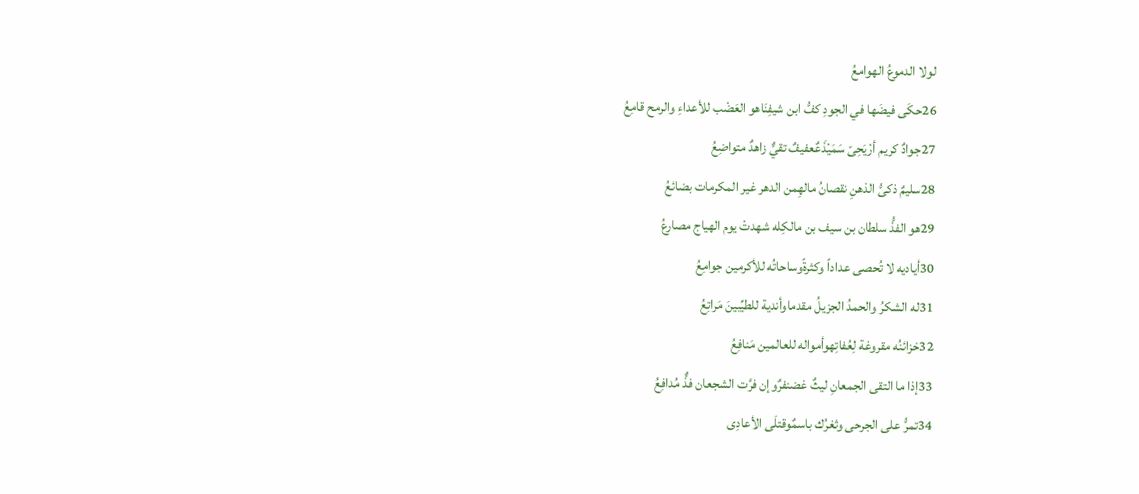لولا الدموعُ الهوامعُ
26حكَى فيضَها في الجودِ كفُّ ابن شيفِنَاهو العَضْب للأعداءِ والرمح قامِعُ
27جوادٌ كريم أرْيَحِىّ سَمَيْذَعٌعفيفٌ تقيٌّ زاهدٌ متواضِعُ
28سليمٌ ذكىُّ الذهنِ نقصانُ مالهِمن الدهر غير المكرمات بضائعُ
29هو الفذُّ سلطان بن سيف بن مالكِله شهدتْ يوم الهياج مصارعُ
30أياديه لا تُحصى عداداً وكثرةًوساحاتُه للأكرمين جوامِعُ
31له الشكرُ والحمدُ الجزيلُ مقدماوأندية للطيِّبينَ مَراتِعُ
32خزائنُه مقروغة لِعُفاتِهوأمواله للعالمين مَنافِعُ
33إذا ما التقى الجمعانِ ليثٌ غضنفرٌوإن فرَّت الشجعان فذٌّ مُدافِعُ
34تمرُّ على الجرحى وثغرُك باسمٌوقتلَى الأعادِى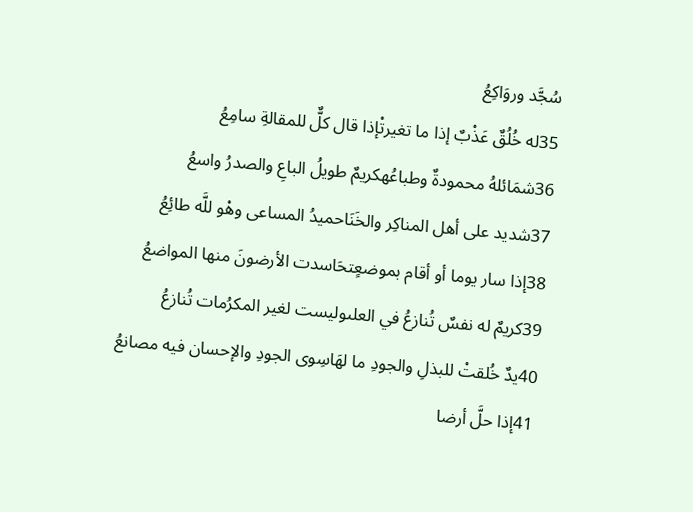سُجَّد وروَاكِعُ
35له خُلُقٌ عَذْبٌ إذا ما تغيرتْإذا قال كلٌّ للمقالةِ سامِعُ
36شمَائلهُ محمودةٌ وطباعُهكريمٌ طويلُ الباعِ والصدرُ واسعُ
37شديد على أهل المناكِر والخَنَاحميدُ المساعى وهْو للَّه طائِعُ
38إذا سار يوما أو أقام بموضعٍتحَاسدت الأرضونَ منها المواضعُ
39كريمٌ له نفسٌ تُنازعُ في العلىوليست لغير المكرُمات تُنازعُ
40يدٌ خُلقتْ للبذلِ والجودِ ما لهَاسِوى الجودِ والإحسان فيه مصانعُ
41إذا حلَّ أرضا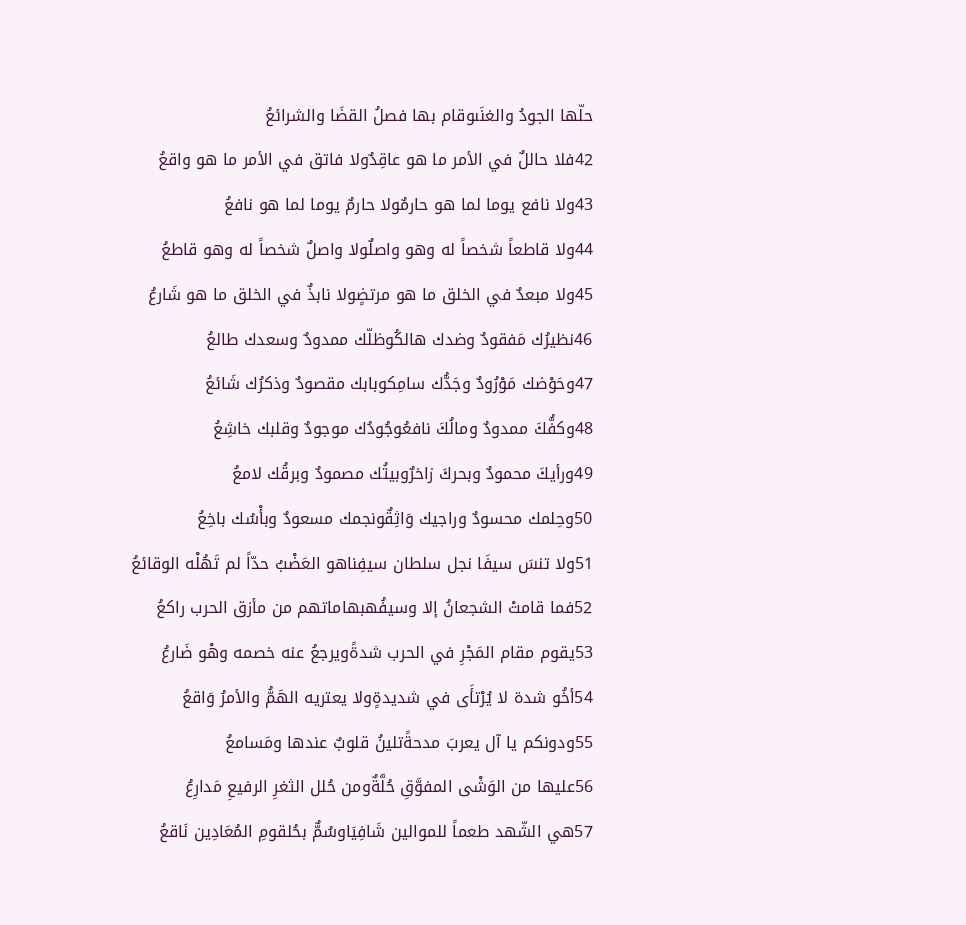حلّها الجودُ والغنَىوقام بها فصلُ القضَا والشرائعُ
42فلا حاللٌ في الأمر ما هو عاقِدٌولا فاتق في الأمر ما هو واقعُ
43ولا نافع يوما لما هو حارمٌولا حارمٌ يوما لما هو نافعُ
44ولا قاطعاً شخصاً له وهو واصلٌولا واصلٌ شخصاً له وهو قاطعُ
45ولا مبعدٌ في الخلق ما هو مرتضٍولا نابذٌ في الخلق ما هو شَارعُ
46نظيرُك مَفقودٌ وضدك هالكُوظلّك ممدودٌ وسعدك طالعُ
47وحَوْضك مَوْرُودٌ وجَدُّك سامِكوبابك مقصودٌ وذكرُك شَائعُ
48وكفُّكَ ممدودٌ ومالُكَ نافعُوجُودُك موجودٌ وقلبك خاشِعُ
49ورأيكَ محمودٌ وبحركَ زاخرٌوبيتُك مصمودٌ وبرقُك لامعُ
50وحِلمك محسودٌ وراجيك وَاثِقٌونجمك مسعودٌ وبأْسُك باخِعُ
51ولا تنسَ سيفَا نجل سلطان سيفِناهو العَضْبُ حدّاً لم تَهُلْه الوقائعُ
52فما قامتْ الشجعانُ إلا وسيفُهبهاماتهم من مأزق الحرب راكعُ
53يقوم مقام المَجْرِ في الحرب شدةًويرجعُ عنه خصمه وهْو ضَارعُ
54أخُو شدة لا يُرْتأَى في شديدةٍولا يعتريه الهَمُّ والأمرُ وَاقعُ
55ودونكم يا آل يعربَ مدحةًتلينُ قلوبٌ عندها ومَسامعُ
56عليها من الوَشْى المفوَّقِ حُلَّةٌومن حُلل الثغرِ الرفيعِ مَدارِعُ
57هي الشّهد طعماً للموالين شَافِيَاوسُمٌّ بحُلقومِ المُعَادِين نَاقعُ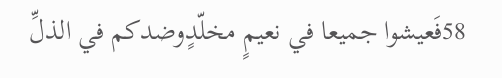58فَعيشوا جميعا في نعيمٍ مخلّدٍوضدكم في الذلِّ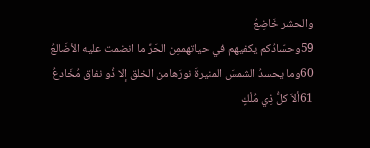والحشر خَاضِعُ
59وحسّادُكم يكفيهم في حياتهممِن الحَرِّ ما انضمت عليه الأضَالعُ
60وما يحسدُ الشمسَ المنيرةَ نورَهامن الخلق إلا ذُو نفاق مُخَادعُ
61ألاَ كلُّ ذِي مُلْكٍ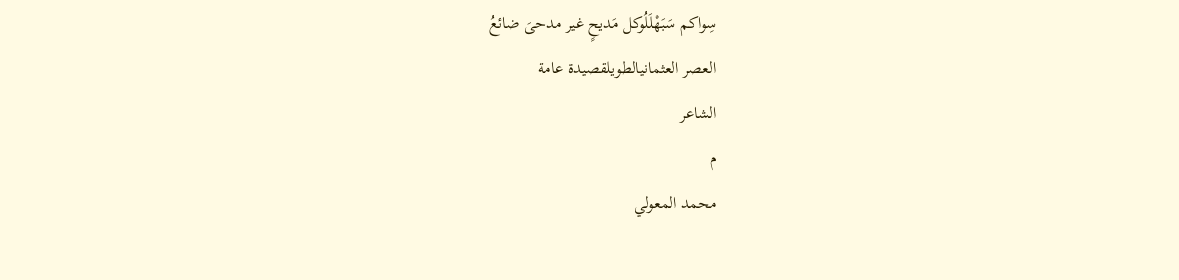سِواكم سَبَهْلَلُوكل مَديحٍ غير مدحىَ ضائعُ
العصر العثمانيالطويلقصيدة عامة
الشاعر
م
محمد المعولي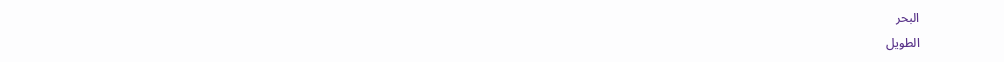البحر
الطويل